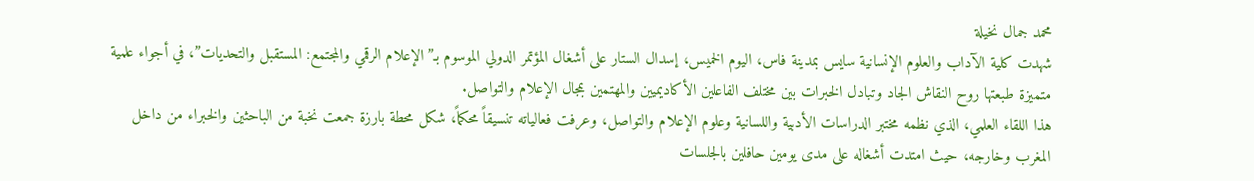محمد جمال نخيلة
شهدت كلية الآداب والعلوم الإنسانية سايس بمدينة فاس، اليوم الخميس، إسدال الستار على أشغال المؤتمر الدولي الموسوم بـ”الإعلام الرقمي والمجتمع: المستقبل والتحديات”، في أجواء علمية متميزة طبعتها روح النقاش الجاد وتبادل الخبرات بين مختلف الفاعلين الأكاديميين والمهتمين بمجال الإعلام والتواصل.
هذا اللقاء العلمي، الذي نظمه مختبر الدراسات الأدبية واللسانية وعلوم الإعلام والتواصل، وعرفت فعالياته تنسيقاً محكماً، شكل محطة بارزة جمعت نخبة من الباحثين والخبراء من داخل المغرب وخارجه، حيث امتدت أشغاله على مدى يومين حافلين بالجلسات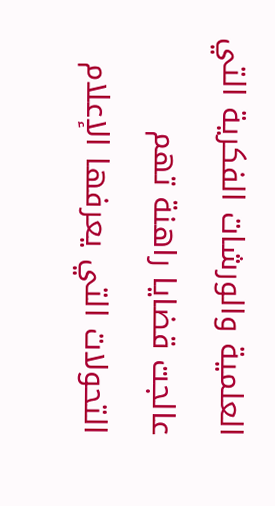العلمية والورشات الفكرية التي عالجت قضايا راهنة تهم التحولات التي يعرفها الإعلام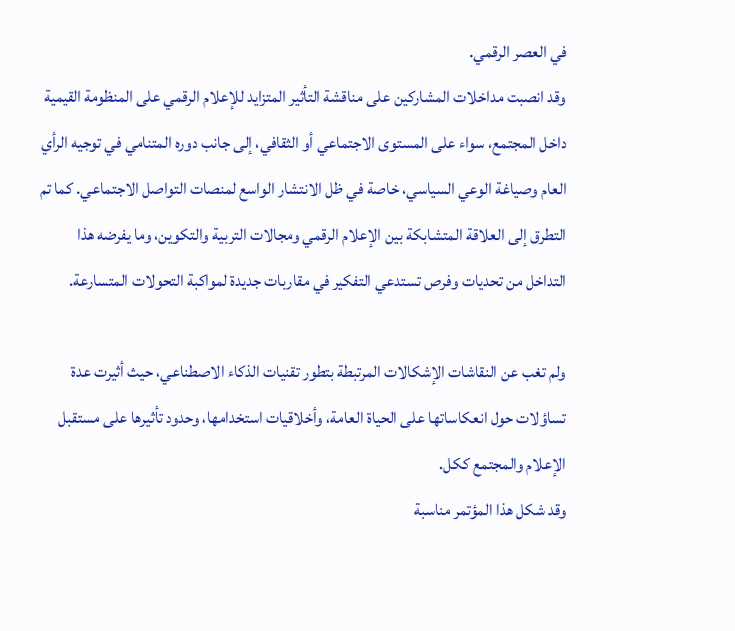في العصر الرقمي.
وقد انصبت مداخلات المشاركين على مناقشة التأثير المتزايد للإعلام الرقمي على المنظومة القيمية داخل المجتمع، سواء على المستوى الاجتماعي أو الثقافي، إلى جانب دوره المتنامي في توجيه الرأي العام وصياغة الوعي السياسي، خاصة في ظل الانتشار الواسع لمنصات التواصل الاجتماعي. كما تم التطرق إلى العلاقة المتشابكة بين الإعلام الرقمي ومجالات التربية والتكوين، وما يفرضه هذا التداخل من تحديات وفرص تستدعي التفكير في مقاربات جديدة لمواكبة التحولات المتسارعة.

ولم تغب عن النقاشات الإشكالات المرتبطة بتطور تقنيات الذكاء الاصطناعي، حيث أثيرت عدة تساؤلات حول انعكاساتها على الحياة العامة، وأخلاقيات استخدامها، وحدود تأثيرها على مستقبل الإعلام والمجتمع ككل.
وقد شكل هذا المؤتمر مناسبة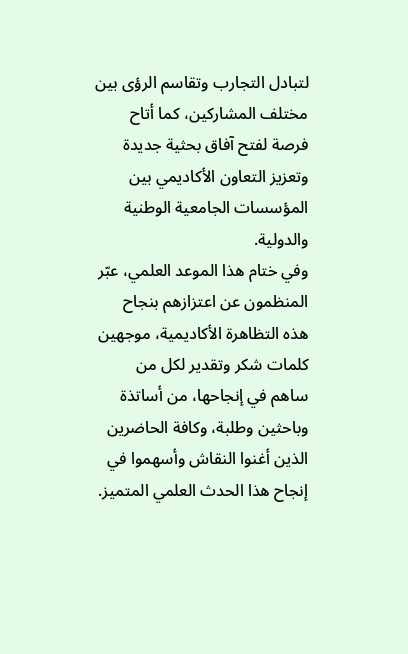لتبادل التجارب وتقاسم الرؤى بين مختلف المشاركين، كما أتاح فرصة لفتح آفاق بحثية جديدة وتعزيز التعاون الأكاديمي بين المؤسسات الجامعية الوطنية والدولية.
وفي ختام هذا الموعد العلمي، عبّر المنظمون عن اعتزازهم بنجاح هذه التظاهرة الأكاديمية، موجهين كلمات شكر وتقدير لكل من ساهم في إنجاحها، من أساتذة وباحثين وطلبة، وكافة الحاضرين الذين أغنوا النقاش وأسهموا في إنجاح هذا الحدث العلمي المتميز.